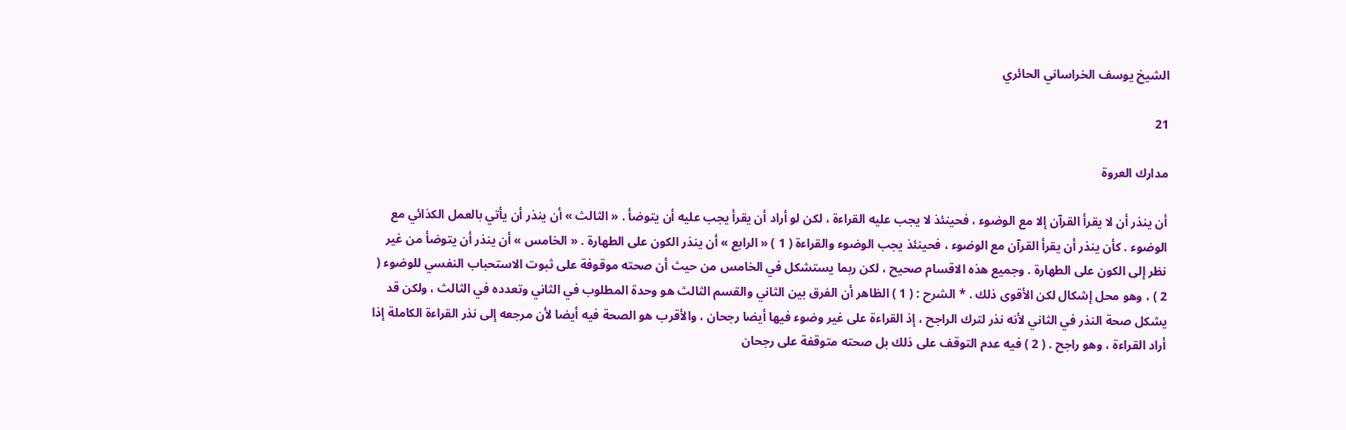الشيخ يوسف الخراساني الحائري

21

مدارك العروة

أن ينذر أن لا يقرأ القرآن إلا مع الوضوء ، فحينئذ لا يجب عليه القراءة ، لكن لو أراد أن يقرأ يجب عليه أن يتوضأ . « الثالث » أن ينذر أن يأتي بالعمل الكذائي مع الوضوء . كأن ينذر أن يقرأ القرآن مع الوضوء ، فحينئذ يجب الوضوء والقراءة ( 1 ) « الرابع » أن ينذر الكون على الطهارة . « الخامس » أن ينذر أن يتوضأ من غير نظر إلى الكون على الطهارة . وجميع هذه الاقسام صحيح ، لكن ربما يستشكل في الخامس من حيث أن صحته موقوفة على ثبوت الاستحباب النفسي للوضوء ( 2 ) ، وهو محل إشكال لكن الأقوى ذلك . * الشرح : ( 1 ) الظاهر أن الفرق بين الثاني والقسم الثالث هو وحدة المطلوب في الثاني وتعدده في الثالث ، ولكن قد يشكل صحة النذر في الثاني لأنه نذر لترك الراجح ، إذ القراءة على غير وضوء فيها أيضا رجحان ، والأقرب هو الصحة فيه أيضا لأن مرجعه إلى نذر القراءة الكاملة إذا أراد القراءة ، وهو راجح . ( 2 ) فيه عدم التوقف على ذلك بل صحته متوقفة على رجحان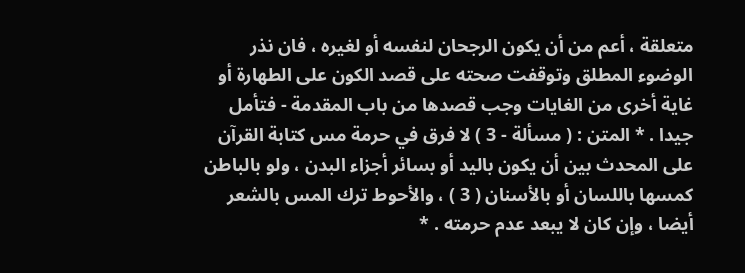متعلقة ، أعم من أن يكون الرجحان لنفسه أو لغيره ، فان نذر الوضوء المطلق وتوقفت صحته على قصد الكون على الطهارة أو غاية أخرى من الغايات وجب قصدها من باب المقدمة - فتأمل جيدا . * المتن : ( مسألة - 3 ) لا فرق في حرمة مس كتابة القرآن على المحدث بين أن يكون باليد أو بسائر أجزاء البدن ، ولو بالباطن كمسها باللسان أو بالأسنان ( 3 ) ، والأحوط ترك المس بالشعر أيضا ، وإن كان لا يبعد عدم حرمته . *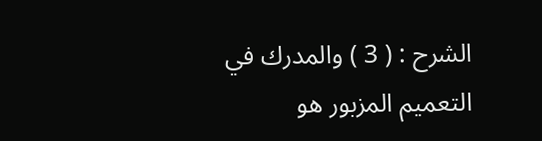الشرح : ( 3 ) والمدرك في التعميم المزبور هو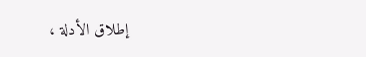إطلاق الأدلة ،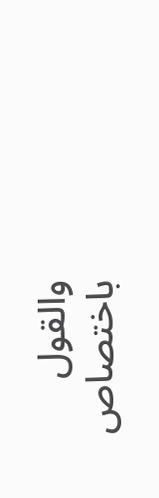والقول باختصاص